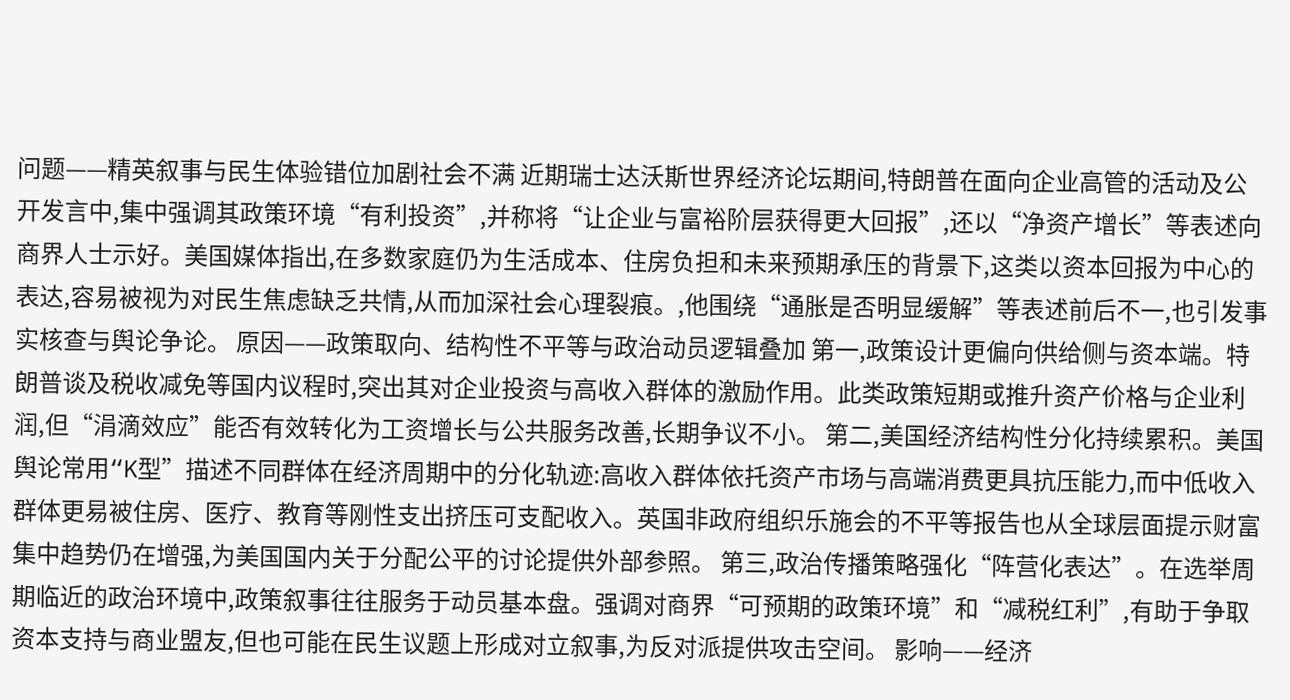问题——精英叙事与民生体验错位加剧社会不满 近期瑞士达沃斯世界经济论坛期间,特朗普在面向企业高管的活动及公开发言中,集中强调其政策环境“有利投资”,并称将“让企业与富裕阶层获得更大回报”,还以“净资产增长”等表述向商界人士示好。美国媒体指出,在多数家庭仍为生活成本、住房负担和未来预期承压的背景下,这类以资本回报为中心的表达,容易被视为对民生焦虑缺乏共情,从而加深社会心理裂痕。,他围绕“通胀是否明显缓解”等表述前后不一,也引发事实核查与舆论争论。 原因——政策取向、结构性不平等与政治动员逻辑叠加 第一,政策设计更偏向供给侧与资本端。特朗普谈及税收减免等国内议程时,突出其对企业投资与高收入群体的激励作用。此类政策短期或推升资产价格与企业利润,但“涓滴效应”能否有效转化为工资增长与公共服务改善,长期争议不小。 第二,美国经济结构性分化持续累积。美国舆论常用“K型”描述不同群体在经济周期中的分化轨迹:高收入群体依托资产市场与高端消费更具抗压能力,而中低收入群体更易被住房、医疗、教育等刚性支出挤压可支配收入。英国非政府组织乐施会的不平等报告也从全球层面提示财富集中趋势仍在增强,为美国国内关于分配公平的讨论提供外部参照。 第三,政治传播策略强化“阵营化表达”。在选举周期临近的政治环境中,政策叙事往往服务于动员基本盘。强调对商界“可预期的政策环境”和“减税红利”,有助于争取资本支持与商业盟友,但也可能在民生议题上形成对立叙事,为反对派提供攻击空间。 影响——经济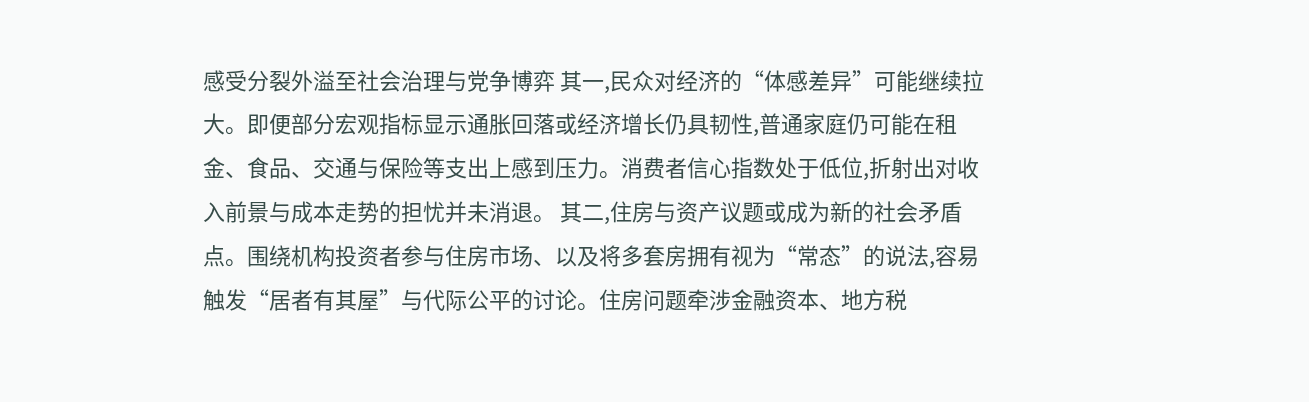感受分裂外溢至社会治理与党争博弈 其一,民众对经济的“体感差异”可能继续拉大。即便部分宏观指标显示通胀回落或经济增长仍具韧性,普通家庭仍可能在租金、食品、交通与保险等支出上感到压力。消费者信心指数处于低位,折射出对收入前景与成本走势的担忧并未消退。 其二,住房与资产议题或成为新的社会矛盾点。围绕机构投资者参与住房市场、以及将多套房拥有视为“常态”的说法,容易触发“居者有其屋”与代际公平的讨论。住房问题牵涉金融资本、地方税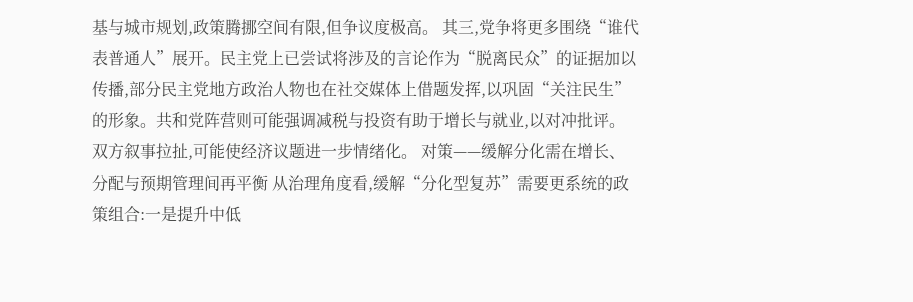基与城市规划,政策腾挪空间有限,但争议度极高。 其三,党争将更多围绕“谁代表普通人”展开。民主党上已尝试将涉及的言论作为“脱离民众”的证据加以传播,部分民主党地方政治人物也在社交媒体上借题发挥,以巩固“关注民生”的形象。共和党阵营则可能强调减税与投资有助于增长与就业,以对冲批评。双方叙事拉扯,可能使经济议题进一步情绪化。 对策——缓解分化需在增长、分配与预期管理间再平衡 从治理角度看,缓解“分化型复苏”需要更系统的政策组合:一是提升中低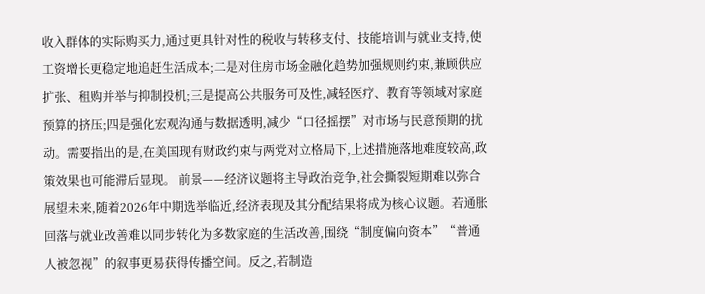收入群体的实际购买力,通过更具针对性的税收与转移支付、技能培训与就业支持,使工资增长更稳定地追赶生活成本;二是对住房市场金融化趋势加强规则约束,兼顾供应扩张、租购并举与抑制投机;三是提高公共服务可及性,减轻医疗、教育等领域对家庭预算的挤压;四是强化宏观沟通与数据透明,减少“口径摇摆”对市场与民意预期的扰动。需要指出的是,在美国现有财政约束与两党对立格局下,上述措施落地难度较高,政策效果也可能滞后显现。 前景——经济议题将主导政治竞争,社会撕裂短期难以弥合 展望未来,随着2026年中期选举临近,经济表现及其分配结果将成为核心议题。若通胀回落与就业改善难以同步转化为多数家庭的生活改善,围绕“制度偏向资本”“普通人被忽视”的叙事更易获得传播空间。反之,若制造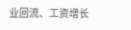业回流、工资增长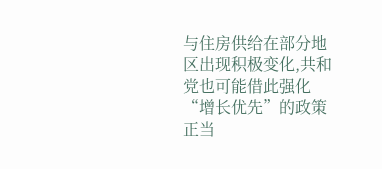与住房供给在部分地区出现积极变化,共和党也可能借此强化“增长优先”的政策正当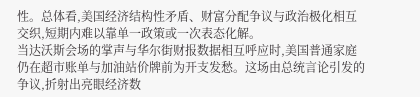性。总体看,美国经济结构性矛盾、财富分配争议与政治极化相互交织,短期内难以靠单一政策或一次表态化解。
当达沃斯会场的掌声与华尔街财报数据相互呼应时,美国普通家庭仍在超市账单与加油站价牌前为开支发愁。这场由总统言论引发的争议,折射出亮眼经济数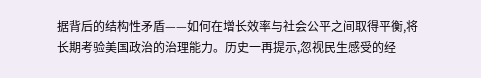据背后的结构性矛盾——如何在增长效率与社会公平之间取得平衡,将长期考验美国政治的治理能力。历史一再提示,忽视民生感受的经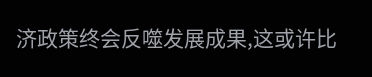济政策终会反噬发展成果,这或许比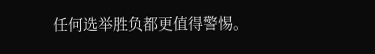任何选举胜负都更值得警惕。